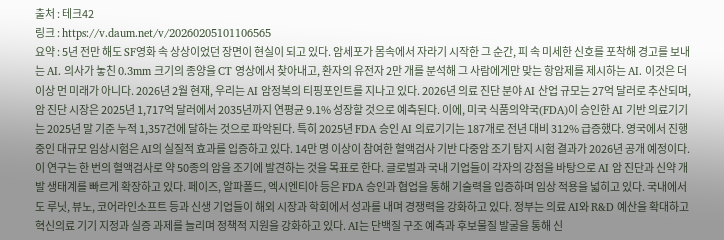출처 : 테크42
링크 : https://v.daum.net/v/20260205101106565
요약 : 5년 전만 해도 SF영화 속 상상이었던 장면이 현실이 되고 있다. 암세포가 몸속에서 자라기 시작한 그 순간, 피 속 미세한 신호를 포착해 경고를 보내는 AI. 의사가 놓친 0.3mm 크기의 종양을 CT 영상에서 찾아내고, 환자의 유전자 2만 개를 분석해 그 사람에게만 맞는 항암제를 제시하는 AI. 이것은 더 이상 먼 미래가 아니다. 2026년 2월 현재, 우리는 AI 암정복의 티핑포인트를 지나고 있다. 2026년 의료 진단 분야 AI 산업 규모는 27억 달러로 추산되며, 암 진단 시장은 2025년 1,717억 달러에서 2035년까지 연평균 9.1% 성장할 것으로 예측된다. 이에, 미국 식품의약국(FDA)이 승인한 AI 기반 의료기기는 2025년 말 기준 누적 1,357건에 달하는 것으로 파악된다. 특히 2025년 FDA 승인 AI 의료기기는 187개로 전년 대비 312% 급증했다. 영국에서 진행 중인 대규모 임상시험은 AI의 실질적 효과를 입증하고 있다. 14만 명 이상이 참여한 혈액검사 기반 다중암 조기 탐지 시험 결과가 2026년 공개 예정이다. 이 연구는 한 번의 혈액검사로 약 50종의 암을 조기에 발견하는 것을 목표로 한다. 글로벌과 국내 기업들이 각자의 강점을 바탕으로 AI 암 진단과 신약 개발 생태계를 빠르게 확장하고 있다. 페이즈, 알파폴드, 엑시엔티아 등은 FDA 승인과 협업을 통해 기술력을 입증하며 임상 적용을 넓히고 있다. 국내에서도 루닛, 뷰노, 코어라인소프트 등과 신생 기업들이 해외 시장과 학회에서 성과를 내며 경쟁력을 강화하고 있다. 정부는 의료 AI와 R&D 예산을 확대하고 혁신의료 기기 지정과 실증 과제를 늘리며 정책적 지원을 강화하고 있다. AI는 단백질 구조 예측과 후보물질 발굴을 통해 신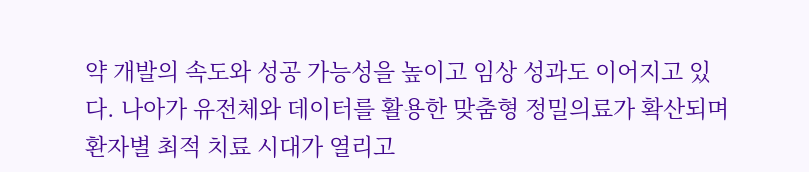약 개발의 속도와 성공 가능성을 높이고 임상 성과도 이어지고 있다. 나아가 유전체와 데이터를 활용한 맞춤형 정밀의료가 확산되며 환자별 최적 치료 시대가 열리고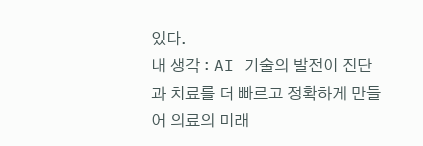있다.
내 생각 : AI 기술의 발전이 진단과 치료를 더 빠르고 정확하게 만들어 의료의 미래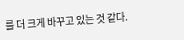를 더 크게 바꾸고 있는 것 같다.